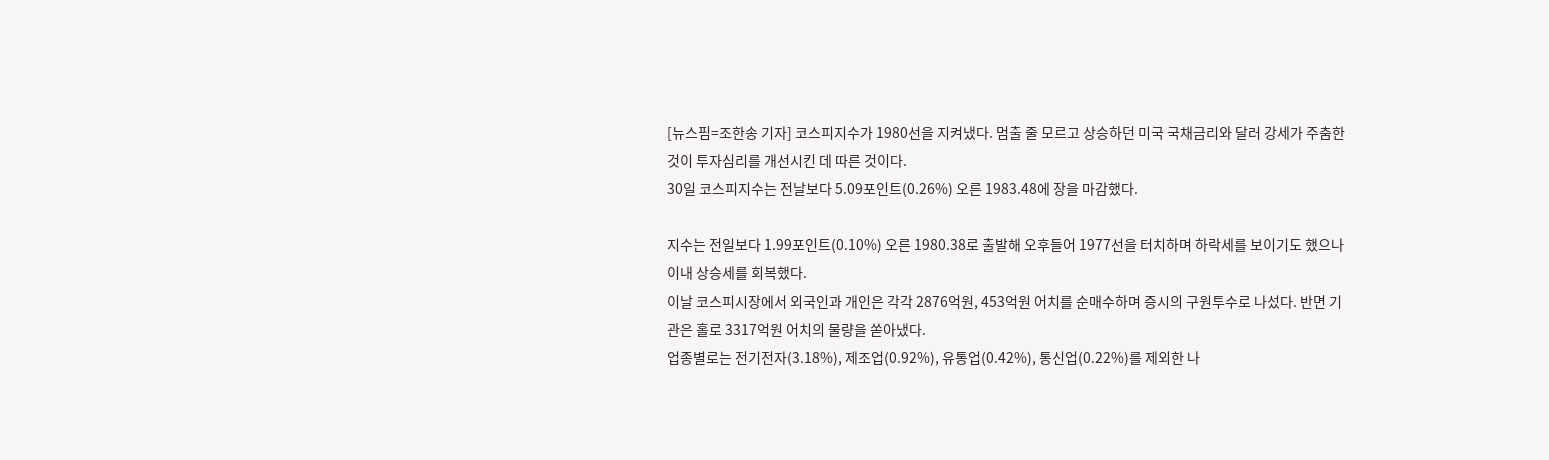[뉴스핌=조한송 기자] 코스피지수가 1980선을 지켜냈다. 멈출 줄 모르고 상승하던 미국 국채금리와 달러 강세가 주춤한 것이 투자심리를 개선시킨 데 따른 것이다.
30일 코스피지수는 전날보다 5.09포인트(0.26%) 오른 1983.48에 장을 마감했다.

지수는 전일보다 1.99포인트(0.10%) 오른 1980.38로 출발해 오후들어 1977선을 터치하며 하락세를 보이기도 했으나 이내 상승세를 회복했다.
이날 코스피시장에서 외국인과 개인은 각각 2876억원, 453억원 어치를 순매수하며 증시의 구원투수로 나섰다. 반면 기관은 홀로 3317억원 어치의 물량을 쏟아냈다.
업종별로는 전기전자(3.18%), 제조업(0.92%), 유통업(0.42%), 통신업(0.22%)를 제외한 나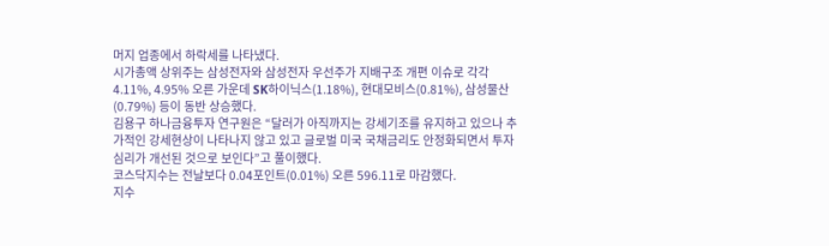머지 업종에서 하락세를 나타냈다.
시가총액 상위주는 삼성전자와 삼성전자 우선주가 지배구조 개편 이슈로 각각 4.11%, 4.95% 오른 가운데 SK하이닉스(1.18%), 현대모비스(0.81%), 삼성물산(0.79%) 등이 동반 상승했다.
김용구 하나금융투자 연구원은 “달러가 아직까지는 강세기조를 유지하고 있으나 추가적인 강세현상이 나타나지 않고 있고 글로벌 미국 국채금리도 안정화되면서 투자심리가 개선된 것으로 보인다”고 풀이했다.
코스닥지수는 전날보다 0.04포인트(0.01%) 오른 596.11로 마감했다.
지수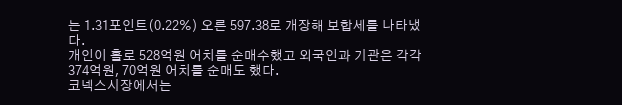는 1.31포인트(0.22%) 오른 597.38로 개장해 보합세를 나타냈다.
개인이 홀로 528억원 어치를 순매수했고 외국인과 기관은 각각 374억원, 70억원 어치를 순매도 했다.
코넥스시장에서는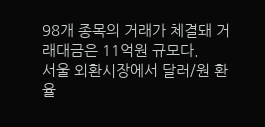98개 종목의 거래가 체결돼 거래대금은 11억원 규모다.
서울 외환시장에서 달러/원 환율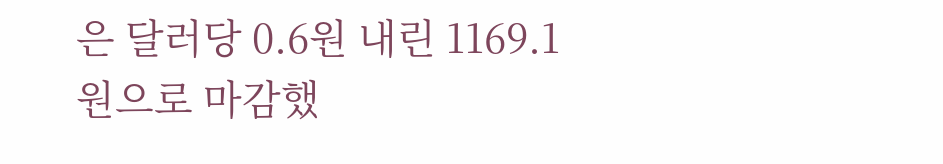은 달러당 0.6원 내린 1169.1원으로 마감했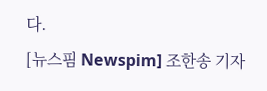다.
[뉴스핌 Newspim] 조한송 기자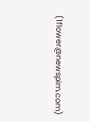(1flower@newspim.com)